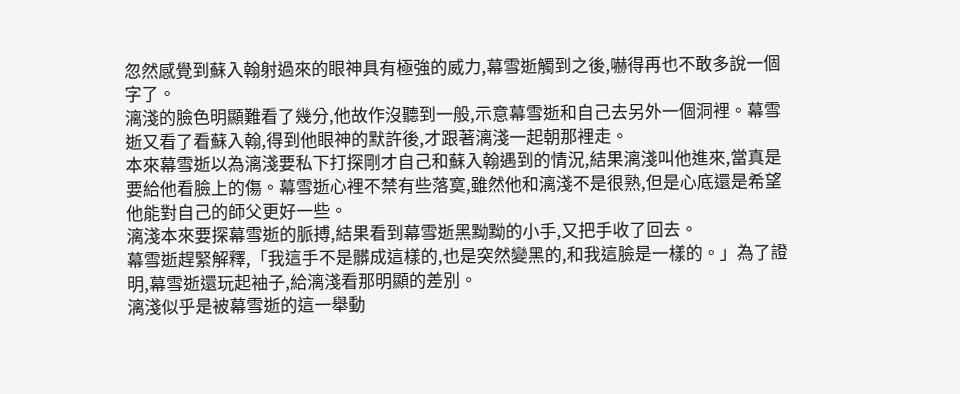忽然感覺到蘇入翰射過來的眼神具有極強的威力,幕雪逝觸到之後,嚇得再也不敢多說一個字了。
漓淺的臉色明顯難看了幾分,他故作沒聽到一般,示意幕雪逝和自己去另外一個洞裡。幕雪逝又看了看蘇入翰,得到他眼神的默許後,才跟著漓淺一起朝那裡走。
本來幕雪逝以為漓淺要私下打探剛才自己和蘇入翰遇到的情況,結果漓淺叫他進來,當真是要給他看臉上的傷。幕雪逝心裡不禁有些落寞,雖然他和漓淺不是很熟,但是心底還是希望他能對自己的師父更好一些。
漓淺本來要探幕雪逝的脈搏,結果看到幕雪逝黑黝黝的小手,又把手收了回去。
幕雪逝趕緊解釋,「我這手不是髒成這樣的,也是突然變黑的,和我這臉是一樣的。」為了證明,幕雪逝還玩起袖子,給漓淺看那明顯的差別。
漓淺似乎是被幕雪逝的這一舉動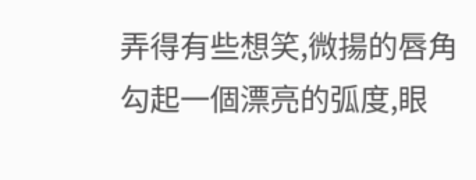弄得有些想笑,微揚的唇角勾起一個漂亮的弧度,眼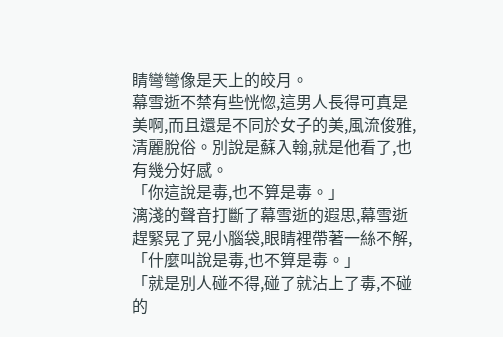睛彎彎像是天上的皎月。
幕雪逝不禁有些恍惚,這男人長得可真是美啊,而且還是不同於女子的美,風流俊雅,清麗脫俗。別說是蘇入翰,就是他看了,也有幾分好感。
「你這說是毒,也不算是毒。」
漓淺的聲音打斷了幕雪逝的遐思,幕雪逝趕緊晃了晃小腦袋,眼睛裡帶著一絲不解,「什麼叫說是毒,也不算是毒。」
「就是別人碰不得,碰了就沾上了毒,不碰的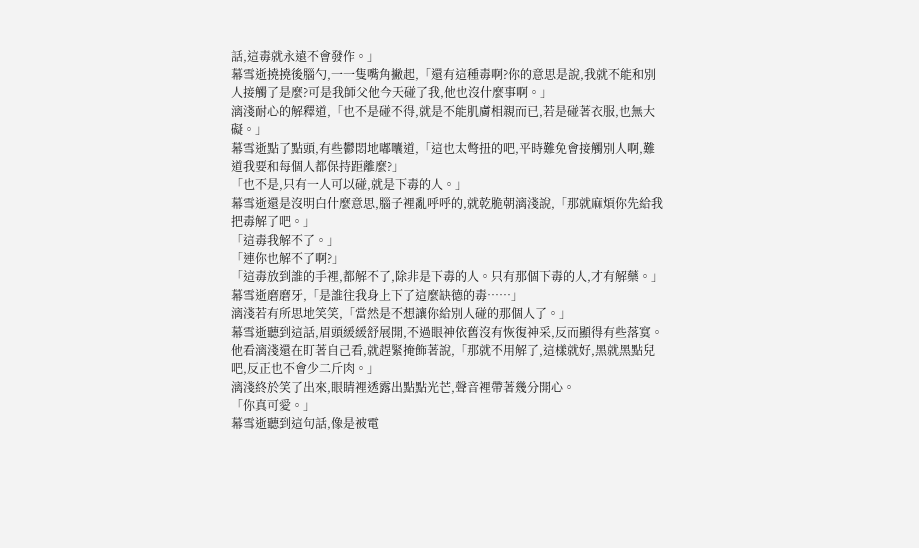話,這毒就永遠不會發作。」
幕雪逝撓撓後腦勺,一一隻嘴角撇起,「還有這種毒啊?你的意思是說,我就不能和別人接觸了是麼?可是我師父他今天碰了我,他也沒什麼事啊。」
漓淺耐心的解釋道,「也不是碰不得,就是不能肌膚相親而已,若是碰著衣服,也無大礙。」
幕雪逝點了點頭,有些鬱悶地嘟囔道,「這也太彆扭的吧,平時難免會接觸別人啊,難道我要和每個人都保持距離麼?」
「也不是,只有一人可以碰,就是下毒的人。」
幕雪逝還是沒明白什麼意思,腦子裡亂呼呼的,就乾脆朝漓淺說,「那就麻煩你先給我把毒解了吧。」
「這毒我解不了。」
「連你也解不了啊?」
「這毒放到誰的手裡,都解不了,除非是下毒的人。只有那個下毒的人,才有解藥。」
幕雪逝磨磨牙,「是誰往我身上下了這麼缺德的毒……」
漓淺若有所思地笑笑,「當然是不想讓你給別人碰的那個人了。」
幕雪逝聽到這話,眉頭緩緩舒展開,不過眼神依舊沒有恢復神采,反而顯得有些落寞。他看漓淺還在盯著自己看,就趕緊掩飾著說,「那就不用解了,這樣就好,黑就黑點兒吧,反正也不會少二斤肉。」
漓淺終於笑了出來,眼睛裡透露出點點光芒,聲音裡帶著幾分開心。
「你真可愛。」
幕雪逝聽到這句話,像是被電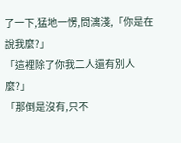了一下,猛地一愣,問漓淺,「你是在說我麼?」
「這裡除了你我二人還有別人麼?」
「那倒是沒有,只不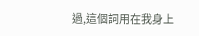過,這個詞用在我身上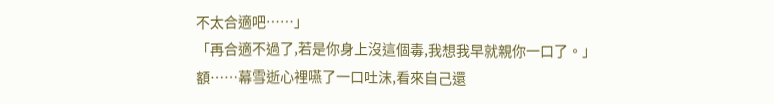不太合適吧……」
「再合適不過了,若是你身上沒這個毒,我想我早就親你一口了。」
額……幕雪逝心裡嚥了一口吐沫,看來自己還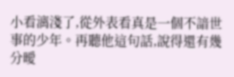小看漓淺了,從外表看真是一個不諳世事的少年。再聽他這句話,說得還有幾分曖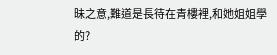昧之意,難道是長待在青樓裡,和她姐姐學的?